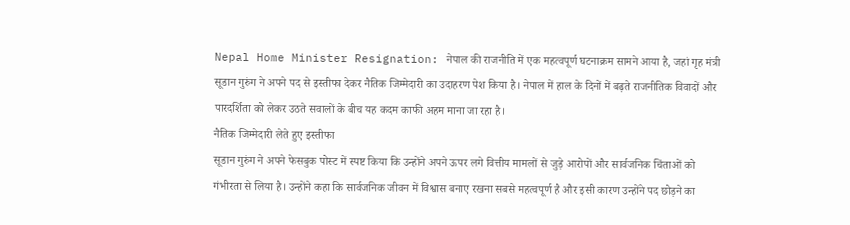Nepal Home Minister Resignation: नेपाल की राजनीति में एक महत्वपूर्ण घटनाक्रम सामने आया है, जहां गृह मंत्री सूडान गुरुंग ने अपने पद से इस्तीफा देकर नैतिक जिम्मेदारी का उदाहरण पेश किया है। नेपाल में हाल के दिनों में बढ़ते राजनीतिक विवादों और पारदर्शिता को लेकर उठते सवालों के बीच यह कदम काफी अहम माना जा रहा है।
नैतिक जिम्मेदारी लेते हुए इस्तीफा
सूडान गुरुंग ने अपने फेसबुक पोस्ट में स्पष्ट किया कि उन्होंने अपने ऊपर लगे वित्तीय मामलों से जुड़े आरोपों और सार्वजनिक चिंताओं को गंभीरता से लिया है। उन्होंने कहा कि सार्वजनिक जीवन में विश्वास बनाए रखना सबसे महत्वपूर्ण है और इसी कारण उन्होंने पद छोड़ने का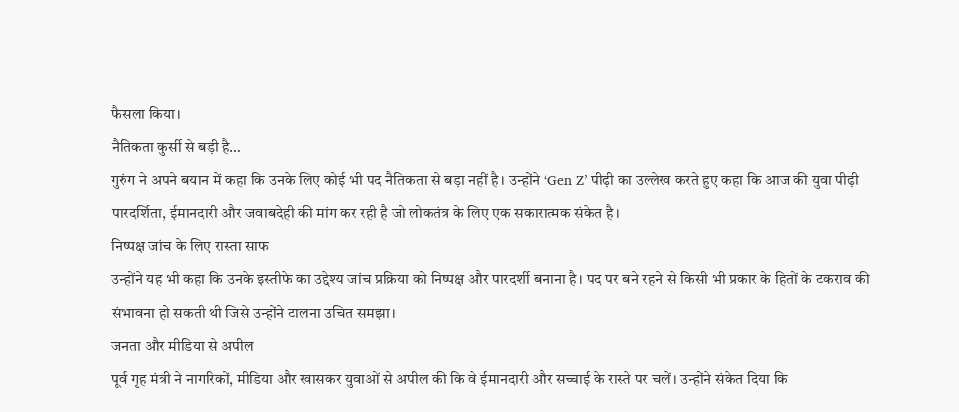फैसला किया।
नैतिकता कुर्सी से बड़ी है…
गुरुंग ने अपने बयान में कहा कि उनके लिए कोई भी पद नैतिकता से बड़ा नहीं है। उन्होंने ‘Gen Z’ पीढ़ी का उल्लेख करते हुए कहा कि आज की युवा पीढ़ी पारदर्शिता, ईमानदारी और जवाबदेही की मांग कर रही है जो लोकतंत्र के लिए एक सकारात्मक संकेत है।
निष्पक्ष जांच के लिए रास्ता साफ
उन्होंने यह भी कहा कि उनके इस्तीफे का उद्देश्य जांच प्रक्रिया को निष्पक्ष और पारदर्शी बनाना है। पद पर बने रहने से किसी भी प्रकार के हितों के टकराव की संभावना हो सकती थी जिसे उन्होंने टालना उचित समझा।
जनता और मीडिया से अपील
पूर्व गृह मंत्री ने नागरिकों, मीडिया और खासकर युवाओं से अपील की कि वे ईमानदारी और सच्चाई के रास्ते पर चलें। उन्होंने संकेत दिया कि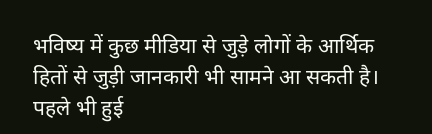भविष्य में कुछ मीडिया से जुड़े लोगों के आर्थिक हितों से जुड़ी जानकारी भी सामने आ सकती है।
पहले भी हुई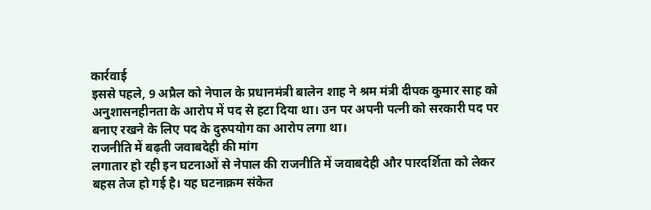कार्रवाई
इससे पहले, 9 अप्रैल को नेपाल के प्रधानमंत्री बालेन शाह ने श्रम मंत्री दीपक कुमार साह को अनुशासनहीनता के आरोप में पद से हटा दिया था। उन पर अपनी पत्नी को सरकारी पद पर बनाए रखने के लिए पद के दुरुपयोग का आरोप लगा था।
राजनीति में बढ़ती जवाबदेही की मांग
लगातार हो रही इन घटनाओं से नेपाल की राजनीति में जवाबदेही और पारदर्शिता को लेकर बहस तेज हो गई है। यह घटनाक्रम संकेत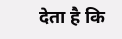देता है कि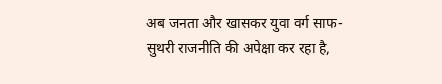अब जनता और खासकर युवा वर्ग साफ-सुथरी राजनीति की अपेक्षा कर रहा है,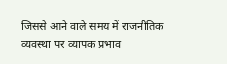जिससे आने वाले समय में राजनीतिक व्यवस्था पर व्यापक प्रभाव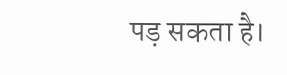पड़ सकता है।